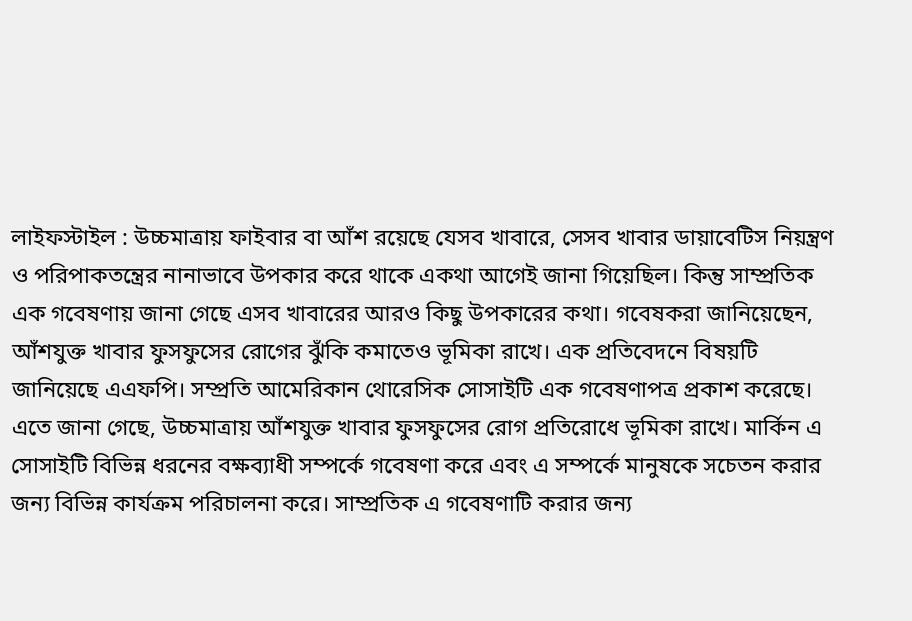লাইফস্টাইল : উচ্চমাত্রায় ফাইবার বা আঁশ রয়েছে যেসব খাবারে, সেসব খাবার ডায়াবেটিস নিয়ন্ত্রণ ও পরিপাকতন্ত্রের নানাভাবে উপকার করে থাকে একথা আগেই জানা গিয়েছিল। কিন্তু সাম্প্রতিক এক গবেষণায় জানা গেছে এসব খাবারের আরও কিছু উপকারের কথা। গবেষকরা জানিয়েছেন, আঁশযুক্ত খাবার ফুসফুসের রোগের ঝুঁকি কমাতেও ভূমিকা রাখে। এক প্রতিবেদনে বিষয়টি জানিয়েছে এএফপি। সম্প্রতি আমেরিকান থোরেসিক সোসাইটি এক গবেষণাপত্র প্রকাশ করেছে।
এতে জানা গেছে, উচ্চমাত্রায় আঁশযুক্ত খাবার ফুসফুসের রোগ প্রতিরোধে ভূমিকা রাখে। মার্কিন এ সোসাইটি বিভিন্ন ধরনের বক্ষব্যাধী সম্পর্কে গবেষণা করে এবং এ সম্পর্কে মানুষকে সচেতন করার জন্য বিভিন্ন কার্যক্রম পরিচালনা করে। সাম্প্রতিক এ গবেষণাটি করার জন্য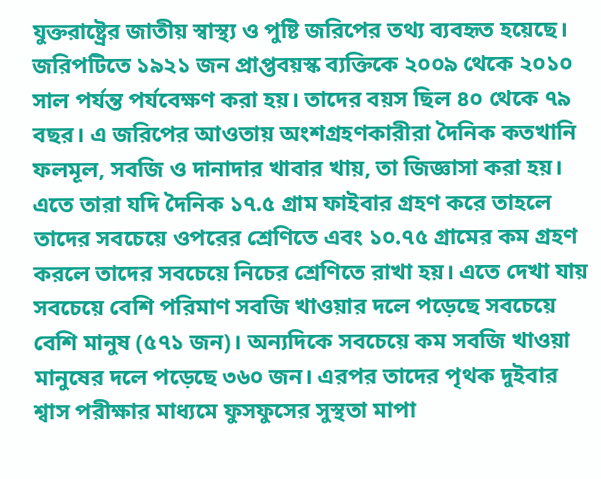যুক্তরাষ্ট্রের জাতীয় স্বাস্থ্য ও পুষ্টি জরিপের তথ্য ব্যবহৃত হয়েছে। জরিপটিতে ১৯২১ জন প্রাপ্তবয়স্ক ব্যক্তিকে ২০০৯ থেকে ২০১০ সাল পর্যন্ত পর্যবেক্ষণ করা হয়। তাদের বয়স ছিল ৪০ থেকে ৭৯ বছর। এ জরিপের আওতায় অংশগ্রহণকারীরা দৈনিক কতখানি ফলমূল, সবজি ও দানাদার খাবার খায়, তা জিজ্ঞাসা করা হয়।
এতে তারা যদি দৈনিক ১৭.৫ গ্রাম ফাইবার গ্রহণ করে তাহলে তাদের সবচেয়ে ওপরের শ্রেণিতে এবং ১০.৭৫ গ্রামের কম গ্রহণ করলে তাদের সবচেয়ে নিচের শ্রেণিতে রাখা হয়। এতে দেখা যায় সবচেয়ে বেশি পরিমাণ সবজি খাওয়ার দলে পড়েছে সবচেয়ে বেশি মানুষ (৫৭১ জন)। অন্যদিকে সবচেয়ে কম সবজি খাওয়া মানুষের দলে পড়েছে ৩৬০ জন। এরপর তাদের পৃথক দুইবার শ্বাস পরীক্ষার মাধ্যমে ফুসফুসের সুস্থতা মাপা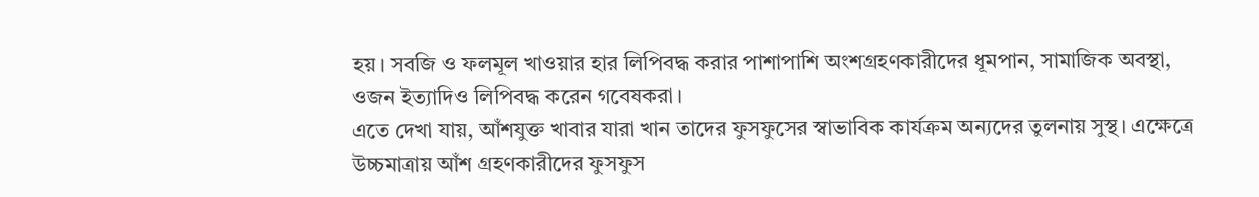হয়। সবজি ও ফলমূল খাওয়ার হার লিপিবদ্ধ করার পাশাপাশি অংশগ্রহণকারীদের ধূমপান, সামাজিক অবস্থা, ওজন ইত্যাদিও লিপিবদ্ধ করেন গবেষকরা।
এতে দেখা যায়, আঁশযুক্ত খাবার যারা খান তাদের ফুসফুসের স্বাভাবিক কার্যক্রম অন্যদের তুলনায় সুস্থ। এক্ষেত্রে উচ্চমাত্রায় আঁশ গ্রহণকারীদের ফুসফুস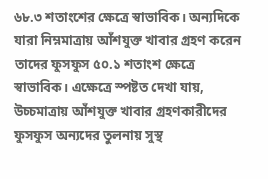৬৮.৩ শতাংশের ক্ষেত্রে স্বাভাবিক। অন্যদিকে যারা নিম্নমাত্রায় আঁশযুক্ত খাবার গ্রহণ করেন তাদের ফুসফুস ৫০.১ শতাংশ ক্ষেত্রে স্বাভাবিক। এক্ষেত্রে স্পষ্টত দেখা যায়, উচ্চমাত্রায় আঁশযুক্ত খাবার গ্রহণকারীদের ফুসফুস অন্যদের তুলনায় সুস্থ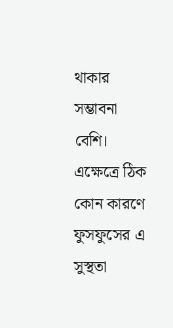থাকার সম্ভাবনা বেশি। এক্ষেত্রে ঠিক কোন কারণে ফুসফুসের এ সুস্থতা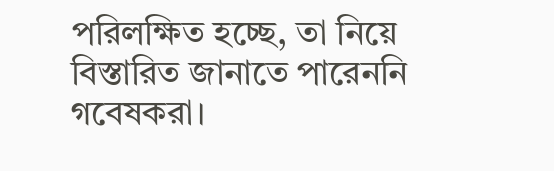পরিলক্ষিত হচ্ছে, তা নিয়ে বিস্তারিত জানাতে পারেননি গবেষকরা।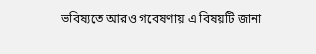ভবিষ্যতে আরও গবেষণায় এ বিষয়টি জানা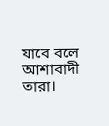যাবে বলে আশাবাদী তারা।